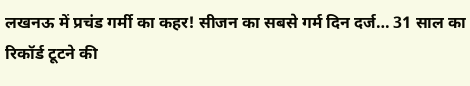लखनऊ में प्रचंड गर्मी का कहर! सीजन का सबसे गर्म दिन दर्ज… 31 साल का रिकॉर्ड टूटने की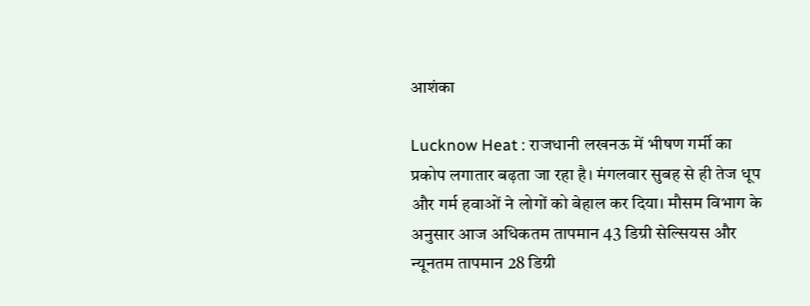आशंका

Lucknow Heat : राजधानी लखनऊ में भीषण गर्मी का प्रकोप लगातार बढ़ता जा रहा है। मंगलवार सुबह से ही तेज धूप और गर्म हवाओं ने लोगों को बेहाल कर दिया। मौसम विभाग के अनुसार आज अधिकतम तापमान 43 डिग्री सेल्सियस और न्यूनतम तापमान 28 डिग्री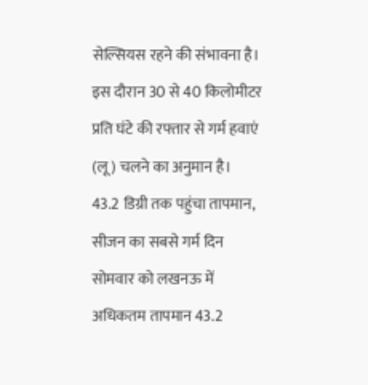सेल्सियस रहने की संभावना है। इस दौरान 30 से 40 किलोमीटर प्रति घंटे की रफ्तार से गर्म हवाएं (लू) चलने का अनुमान है।
43.2 डिग्री तक पहुंचा तापमान, सीजन का सबसे गर्म दिन
सोमवार को लखनऊ में अधिकतम तापमान 43.2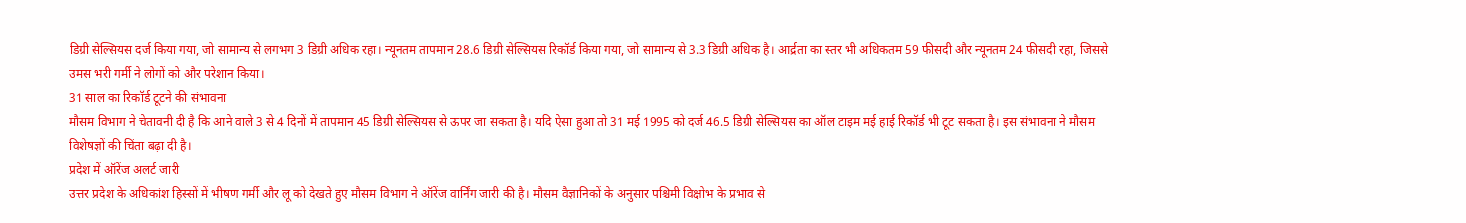डिग्री सेल्सियस दर्ज किया गया, जो सामान्य से लगभग 3 डिग्री अधिक रहा। न्यूनतम तापमान 28.6 डिग्री सेल्सियस रिकॉर्ड किया गया, जो सामान्य से 3.3 डिग्री अधिक है। आर्द्रता का स्तर भी अधिकतम 59 फीसदी और न्यूनतम 24 फीसदी रहा, जिससे उमस भरी गर्मी ने लोगों को और परेशान किया।
31 साल का रिकॉर्ड टूटने की संभावना
मौसम विभाग ने चेतावनी दी है कि आने वाले 3 से 4 दिनों में तापमान 45 डिग्री सेल्सियस से ऊपर जा सकता है। यदि ऐसा हुआ तो 31 मई 1995 को दर्ज 46.5 डिग्री सेल्सियस का ऑल टाइम मई हाई रिकॉर्ड भी टूट सकता है। इस संभावना ने मौसम विशेषज्ञों की चिंता बढ़ा दी है।
प्रदेश में ऑरेंज अलर्ट जारी
उत्तर प्रदेश के अधिकांश हिस्सों में भीषण गर्मी और लू को देखते हुए मौसम विभाग ने ऑरेंज वार्निंग जारी की है। मौसम वैज्ञानिकों के अनुसार पश्चिमी विक्षोभ के प्रभाव से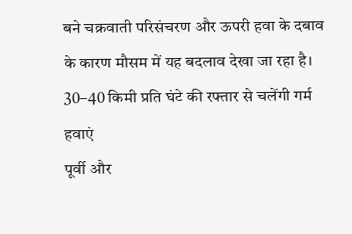बने चक्रवाती परिसंचरण और ऊपरी हवा के दबाव के कारण मौसम में यह बदलाव देखा जा रहा है।
30–40 किमी प्रति घंटे की रफ्तार से चलेंगी गर्म हवाएं
पूर्वी और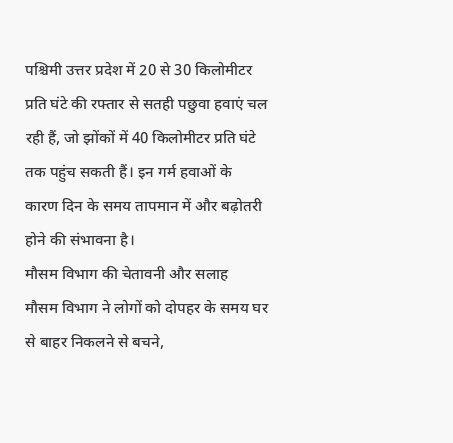पश्चिमी उत्तर प्रदेश में 20 से 30 किलोमीटर प्रति घंटे की रफ्तार से सतही पछुवा हवाएं चल रही हैं, जो झोंकों में 40 किलोमीटर प्रति घंटे तक पहुंच सकती हैं। इन गर्म हवाओं के कारण दिन के समय तापमान में और बढ़ोतरी होने की संभावना है।
मौसम विभाग की चेतावनी और सलाह
मौसम विभाग ने लोगों को दोपहर के समय घर से बाहर निकलने से बचने,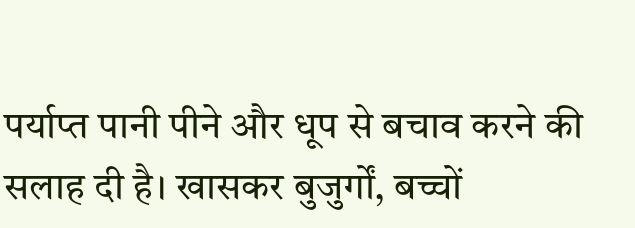पर्याप्त पानी पीने और धूप से बचाव करने की सलाह दी है। खासकर बुजुर्गों, बच्चों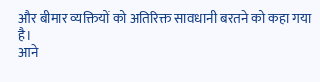और बीमार व्यक्तियों को अतिरिक्त सावधानी बरतने को कहा गया है।
आने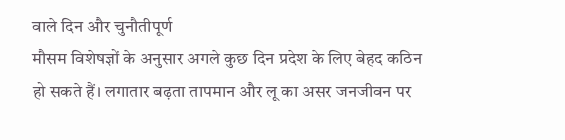वाले दिन और चुनौतीपूर्ण
मौसम विशेषज्ञों के अनुसार अगले कुछ दिन प्रदेश के लिए बेहद कठिन हो सकते हैं। लगातार बढ़ता तापमान और लू का असर जनजीवन पर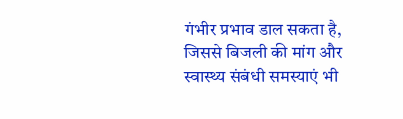गंभीर प्रभाव डाल सकता है, जिससे बिजली की मांग और स्वास्थ्य संबंधी समस्याएं भी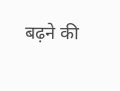बढ़ने की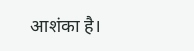आशंका है।